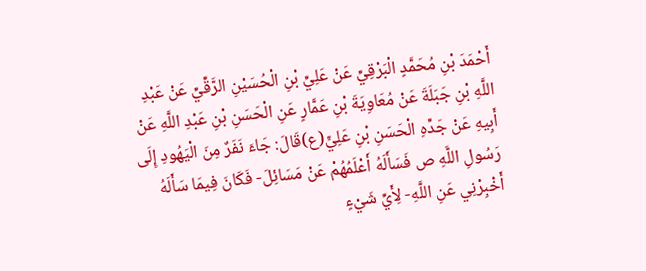أَحْمَدَ بْنِ مُحَمَّدٍ الْبَرْقِيِّ عَنْ عَلِيِّ بْنِ الْحُسَيْنِ الرَّقِّيِّ عَنْ عَبْدِ اللَّهِ بْنِ جَبَلَةَ عَنْ مُعَاوِيَةَ بْنِ عَمَّارٍ عَنِ الْحَسَنِ بْنِ عَبْدِ اللَّهِ عَنْ أَبِيهِ عَنْ جَدِّهِ الْحَسَنِ بْنِ عَلِيٍّ(ع)قَالَ: جَاءَ نَفَرٌ مِنَ الْيَهُودِ إِلَى رَسُولِ اللَّهِ ص فَسَأَلَهُ أَعْلَمُهُمْ عَنْ مَسَائِلَ- فَكَانَ فِيمَا سَأَلَهُ أَخْبِرْنِي عَنِ اللَّهِ- لِأَيِّ شَيْءٍ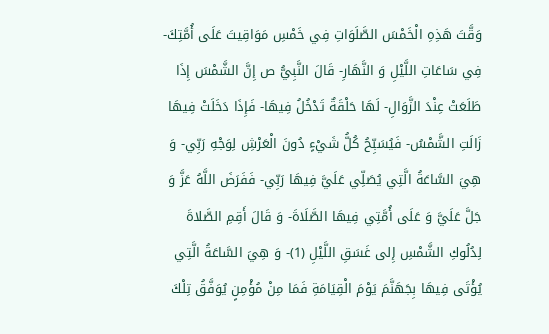وَقَّتَ هَذِهِ الْخَمْسَ الصَّلَوَاتِ فِي خَمْسِ مَوَاقِيتَ عَلَى أُمَّتِكَ- فِي سَاعَاتِ اللَّيْلِ وَ النَّهَارِ- قَالَ النَّبِيُّ ص إِنَّ الشَّمْسَ إِذَا طَلَعَتْ عِنْدَ الزَّوَالِ- لَهَا حَلْقَةٌ تَدْخُلُ فِيهَا- فَإِذَا دَخَلَتْ فِيهَا زَالَتِ الشَّمْسُ- فَيُسَبِّحُ كُلُّ شَيْءٍ دُونَ الْعَرْشِ لِوَجْهِ رَبِّي- وَ هِيَ السَّاعَةُ الَّتِي يُصَلِّي عَلَيَّ فِيهَا رَبِّي- فَفَرَضَ اللَّهُ عَزَّ وَ جَلَّ عَلَيَّ وَ عَلَى أُمَّتِي فِيهَا الصَّلَاةَ- وَ قَالَ أَقِمِ الصَّلاةَ لِدُلُوكِ الشَّمْسِ إِلى غَسَقِ اللَّيْلِ (1)- وَ هِيَ السَّاعَةُ الَّتِي يُؤْتَى فِيهَا بِجَهَنَّمَ يَوْمَ الْقِيَامَةِ فَمَا مِنْ مُؤْمِنٍ يُوَفَّقُ تِلْكَ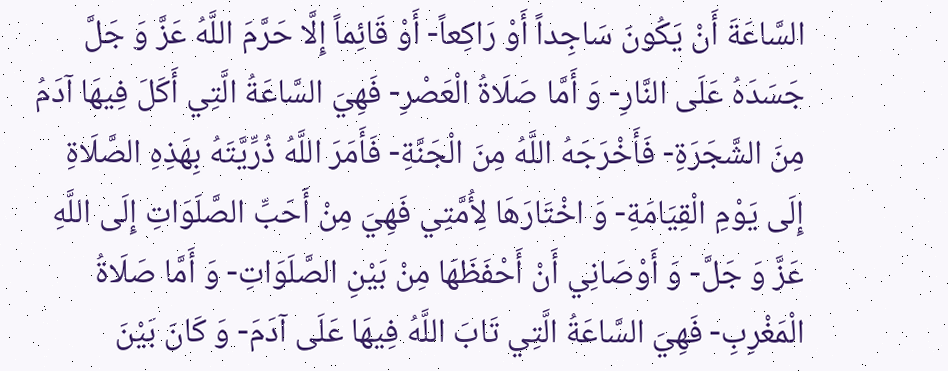السَّاعَةَ أَنْ يَكُونَ سَاجِداً أَوْ رَاكِعاً- أَوْ قَائِماً إِلَّا حَرَّمَ اللَّهُ عَزَّ وَ جَلَّ جَسَدَهُ عَلَى النَّارِ- وَ أَمَّا صَلَاةُ الْعَصْرِ- فَهِيَ السَّاعَةُ الَّتِي أَكَلَ فِيهَا آدَمُ مِنَ الشَّجَرَةِ- فَأَخْرَجَهُ اللَّهُ مِنَ الْجَنَّةِ- فَأَمَرَ اللَّهُ ذُرِّيَّتَهُ بِهَذِهِ الصَّلَاةِ إِلَى يَوْمِ الْقِيَامَةِ- وَ اخْتَارَهَا لِأُمَّتِي فَهِيَ مِنْ أَحَبِّ الصَّلَوَاتِ إِلَى اللَّهِ عَزَّ وَ جَلَّ- وَ أَوْصَانِي أَنْ أَحْفَظَهَا مِنْ بَيْنِ الصَّلَوَاتِ- وَ أَمَّا صَلَاةُ الْمَغْرِبِ- فَهِيَ السَّاعَةُ الَّتِي تَابَ اللَّهُ فِيهَا عَلَى آدَمَ- وَ كَانَ بَيْنَ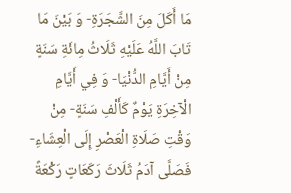مَا أَكَلَ مِنَ الشَّجَرَةِ- وَ بَيْنَ مَا تَابَ اللَّهُ عَلَيْهِ ثَلَاثُ مِائَةِ سَنَةٍ مِنْ أَيَّامِ الدُّنْيَا- وَ فِي أَيَّامِ الْآخِرَةِ يَوْمٌ كَأَلْفِ سَنَةٍ- مِنْ وَقْتِ صَلَاةِ الْعَصْرِ إِلَى الْعِشَاءِ- فَصَلَّى آدَمُ ثَلَاثَ رَكَعَاتٍ رَكْعَةً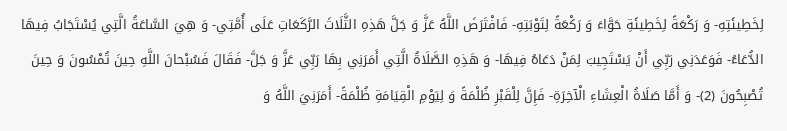لِخَطِيئَتِهِ- وَ رَكْعَةً لِخَطِيئَةِ حَوَّاءَ وَ رَكْعَةً لِتَوْبَتِهِ- فَافْتَرَضَ اللَّهُ عَزَّ وَ جَلَّ هَذِهِ الثَّلَاثَ الرَّكَعَاتِ عَلَى أُمَّتِي- وَ هِيَ السَّاعَةُ الَّتِي يُسْتَجَابُ فِيهَا الدُّعَاءُ- فَوَعَدَنِي رَبِّي أَنْ يَسْتَجِيبَ لِمَنْ دَعَاهُ فِيهَا- وَ هَذِهِ الصَّلَاةُ الَّتِي أَمَرَنِي بِهَا رَبِّي عَزَّ وَ جَلَّ- فَقَالَ فَسُبْحانَ اللَّهِ حِينَ تُمْسُونَ وَ حِينَ تُصْبِحُونَ (2)- وَ أَمَّا صَلَاةُ الْعِشَاءِ الْآخِرَةِ- فَإِنَّ لِلْقَبْرِ ظُلْمَةً وَ لِيَوْمِ الْقِيَامَةِ ظُلْمَةً- أَمَرَنِيَ اللَّهُ وَ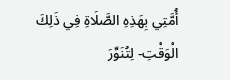أُمَّتِي بِهَذِهِ الصَّلَاةِ فِي ذَلِكَ الْوَقْتِ- لِتُنَوِّرَ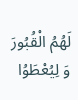لَهُمُ الْقُبُورَ وَ لِيُعْطَوُا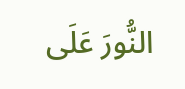النُّورَ عَلَى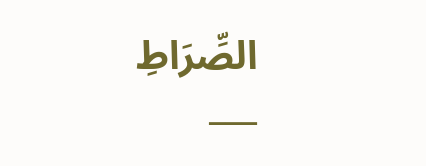الصِّرَاطِ
___